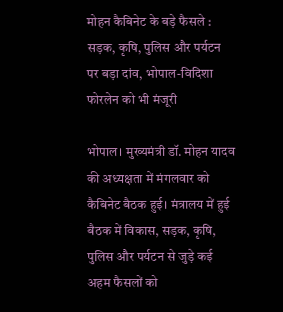मोहन कैबिनेट के बड़े फैसले : सड़क, कृषि, पुलिस और पर्यटन पर बड़ा दांव, भोपाल-विदिशा फोरलेन को भी मंजूरी

भोपाल। मुख्यमंत्री डॉ. मोहन यादव की अध्यक्षता में मंगलवार को कैबिनेट बैठक हुई। मंत्रालय में हुई बैठक में विकास, सड़क, कृषि, पुलिस और पर्यटन से जुड़े कई अहम फैसलों को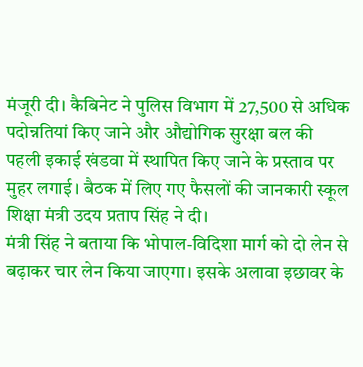मंजूरी दी। कैबिनेट ने पुलिस विभाग में 27,500 से अधिक पदोन्नतियां किए जाने और औद्योगिक सुरक्षा बल की पहली इकाई खंडवा में स्थापित किए जाने के प्रस्ताव पर मुहर लगाई। बैठक में लिए गए फैसलों की जानकारी स्कूल शिक्षा मंत्री उदय प्रताप सिंह ने दी।
मंत्री सिंह ने बताया कि भोपाल-विदिशा मार्ग को दो लेन से बढ़ाकर चार लेन किया जाएगा। इसके अलावा इछावर के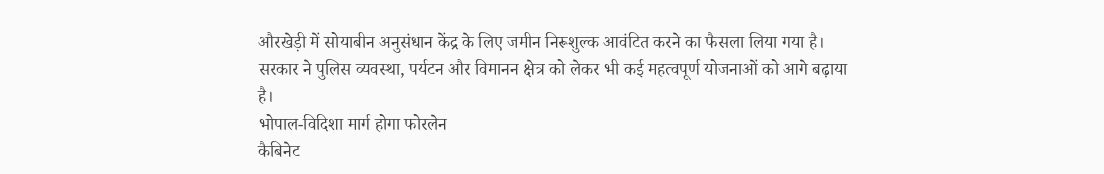औरखेड़ी में सोयाबीन अनुसंधान केंद्र के लिए जमीन निरूशुल्क आवंटित करने का फैसला लिया गया है। सरकार ने पुलिस व्यवस्था, पर्यटन और विमानन क्षेत्र को लेकर भी कई महत्वपूर्ण योजनाओं को आगे बढ़ाया है।
भोपाल-विदिशा मार्ग होगा फोरलेन
कैबिनेट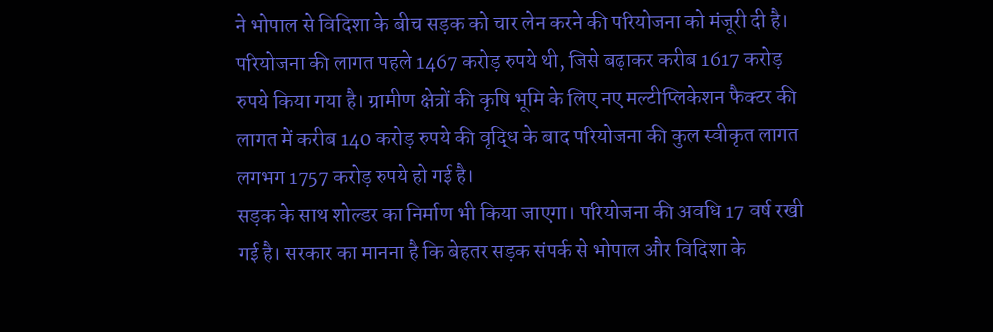ने भोपाल से विदिशा के बीच सड़क को चार लेन करने की परियोजना को मंजूरी दी है। परियोजना की लागत पहले 1467 करोड़ रुपये थी, जिसे बढ़ाकर करीब 1617 करोड़ रुपये किया गया है। ग्रामीण क्षेत्रों की कृषि भूमि के लिए नए मल्टीप्लिकेशन फैक्टर की लागत में करीब 140 करोड़ रुपये की वृद्धि के बाद परियोजना की कुल स्वीकृत लागत लगभग 1757 करोड़ रुपये हो गई है।
सड़क के साथ शोल्डर का निर्माण भी किया जाएगा। परियोजना की अवधि 17 वर्ष रखी गई है। सरकार का मानना है कि बेहतर सड़क संपर्क से भोपाल और विदिशा के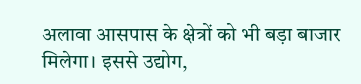अलावा आसपास के क्षेत्रों को भी बड़ा बाजार मिलेगा। इससे उद्योग,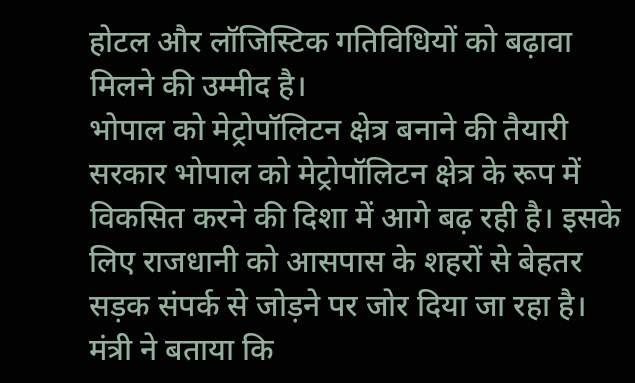होटल और लॉजिस्टिक गतिविधियों को बढ़ावा मिलने की उम्मीद है।
भोपाल को मेट्रोपॉलिटन क्षेत्र बनाने की तैयारी
सरकार भोपाल को मेट्रोपॉलिटन क्षेत्र के रूप में विकसित करने की दिशा में आगे बढ़ रही है। इसके लिए राजधानी को आसपास के शहरों से बेहतर सड़क संपर्क से जोड़ने पर जोर दिया जा रहा है। मंत्री ने बताया कि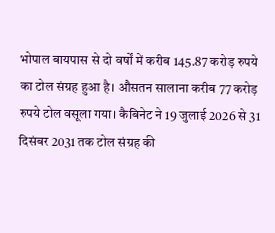भोपाल बायपास से दो वर्षों में करीब 145.87 करोड़ रुपये का टोल संग्रह हुआ है। औसतन सालाना करीब 77 करोड़ रुपये टोल वसूला गया। कैबिनेट ने 19 जुलाई 2026 से 31 दिसंबर 2031 तक टोल संग्रह की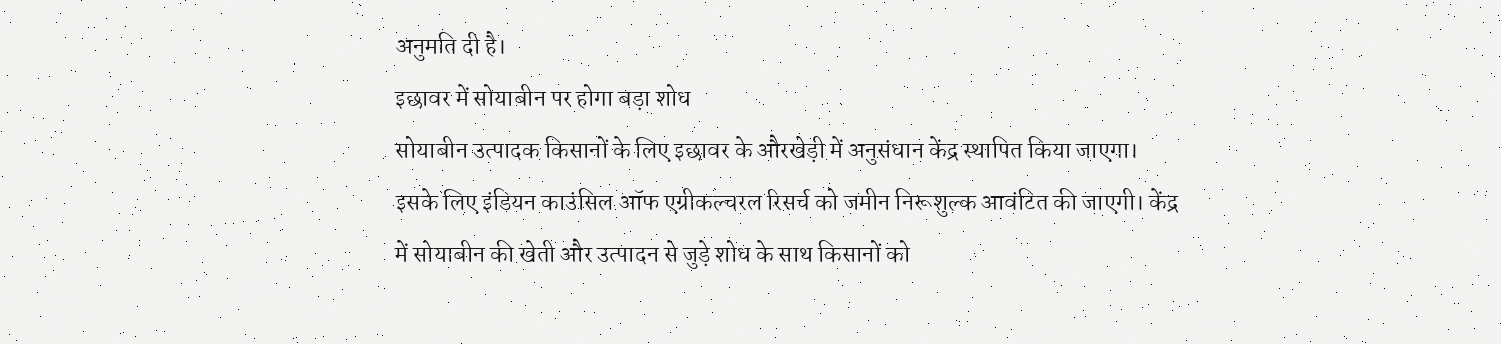अनुमति दी है।
इछावर में सोयाबीन पर होगा बड़ा शोध
सोयाबीन उत्पादक किसानों के लिए इछावर के औरखेड़ी में अनुसंधान केंद्र स्थापित किया जाएगा। इसके लिए इंडियन काउंसिल ऑफ एग्रीकल्चरल रिसर्च को जमीन निरूशुल्क आवंटित की जाएगी। केंद्र में सोयाबीन की खेती और उत्पादन से जुड़े शोध के साथ किसानों को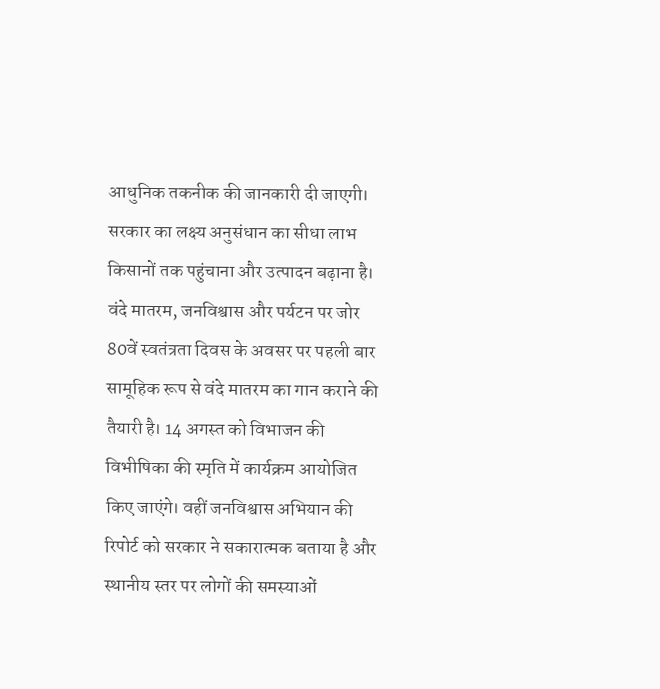आधुनिक तकनीक की जानकारी दी जाएगी। सरकार का लक्ष्य अनुसंधान का सीधा लाभ किसानों तक पहुंचाना और उत्पादन बढ़ाना है।
वंदे मातरम, जनविश्वास और पर्यटन पर जोर
80वें स्वतंत्रता दिवस के अवसर पर पहली बार सामूहिक रूप से वंदे मातरम का गान कराने की तैयारी है। 14 अगस्त को विभाजन की विभीषिका की स्मृति में कार्यक्रम आयोजित किए जाएंगे। वहीं जनविश्वास अभियान की रिपोर्ट को सरकार ने सकारात्मक बताया है और स्थानीय स्तर पर लोगों की समस्याओं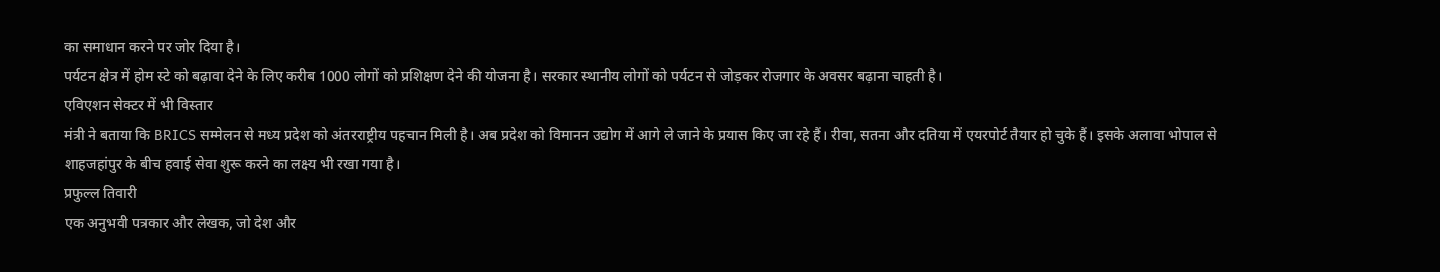का समाधान करने पर जोर दिया है।
पर्यटन क्षेत्र में होम स्टे को बढ़ावा देने के लिए करीब 1000 लोगों को प्रशिक्षण देने की योजना है। सरकार स्थानीय लोगों को पर्यटन से जोड़कर रोजगार के अवसर बढ़ाना चाहती है।
एविएशन सेक्टर में भी विस्तार
मंत्री ने बताया कि BRICS सम्मेलन से मध्य प्रदेश को अंतरराष्ट्रीय पहचान मिली है। अब प्रदेश को विमानन उद्योग में आगे ले जाने के प्रयास किए जा रहे हैं। रीवा, सतना और दतिया में एयरपोर्ट तैयार हो चुके हैं। इसके अलावा भोपाल से शाहजहांपुर के बीच हवाई सेवा शुरू करने का लक्ष्य भी रखा गया है।
प्रफुल्ल तिवारी
एक अनुभवी पत्रकार और लेखक, जो देश और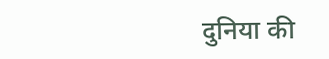दुनिया की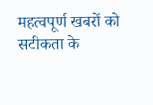महत्वपूर्ण खबरों को सटीकता के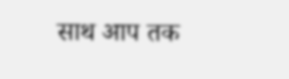साथ आप तक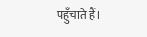पहुँचाते हैं।